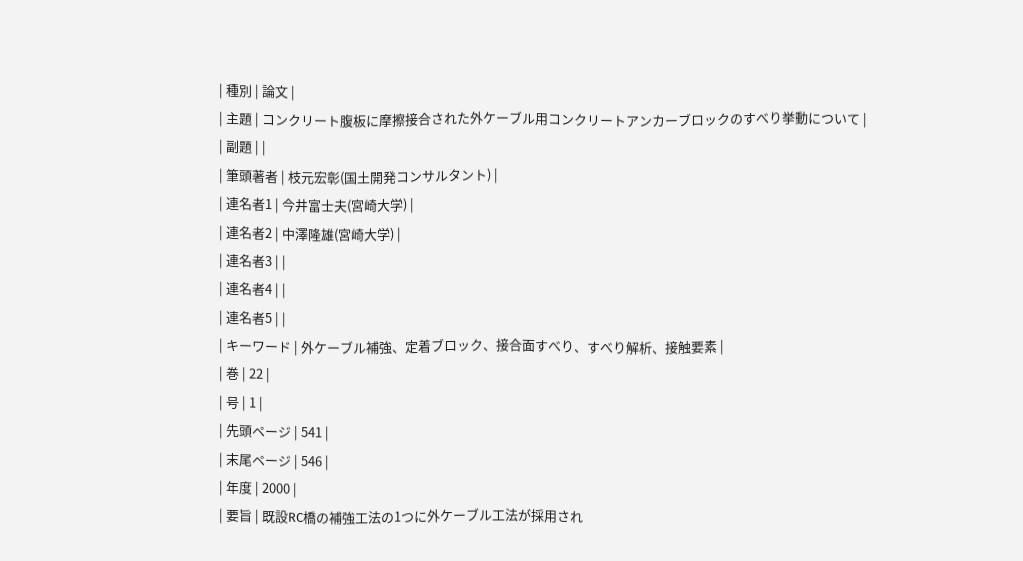| 種別 | 論文 |
| 主題 | コンクリート腹板に摩擦接合された外ケーブル用コンクリートアンカーブロックのすべり挙動について |
| 副題 | |
| 筆頭著者 | 枝元宏彰(国土開発コンサルタント) |
| 連名者1 | 今井富士夫(宮崎大学) |
| 連名者2 | 中澤隆雄(宮崎大学) |
| 連名者3 | |
| 連名者4 | |
| 連名者5 | |
| キーワード | 外ケーブル補強、定着ブロック、接合面すべり、すべり解析、接触要素 |
| 巻 | 22 |
| 号 | 1 |
| 先頭ページ | 541 |
| 末尾ページ | 546 |
| 年度 | 2000 |
| 要旨 | 既設RC橋の補強工法の1つに外ケーブル工法が採用され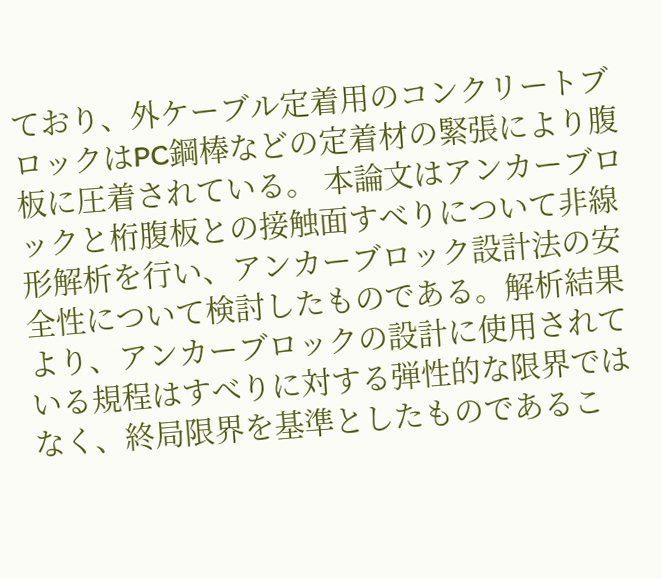ており、外ケーブル定着用のコンクリートブロックはPC鋼棒などの定着材の緊張により腹板に圧着されている。 本論文はアンカーブロックと桁腹板との接触面すべりについて非線形解析を行い、アンカーブロック設計法の安全性について検討したものである。解析結果より、アンカーブロックの設計に使用されている規程はすべりに対する弾性的な限界ではなく、終局限界を基準としたものであるこ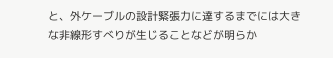と、外ケーブルの設計緊張力に達するまでには大きな非線形すべりが生じることなどが明らか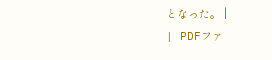となった。 |
| PDFファ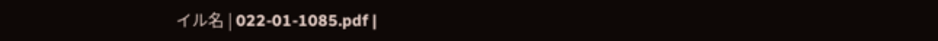イル名 | 022-01-1085.pdf |